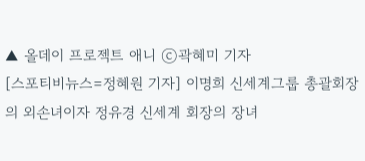▲ 올데이 프로젝트 애니 ⓒ곽혜미 기자
[스포티비뉴스=정혜원 기자] 이명희 신세계그룹 총괄회장의 외손녀이자 정유경 신세계 회장의 장녀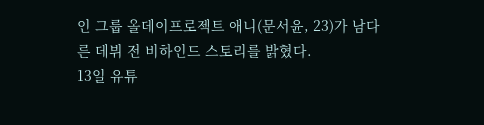인 그룹 올데이프로젝트 애니(문서윤, 23)가 남다른 데뷔 전 비하인드 스토리를 밝혔다.
13일 유튜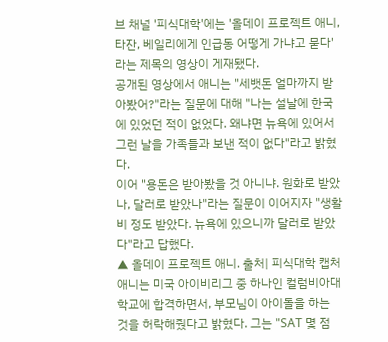브 채널 '피식대학'에는 '올데이 프로젝트 애니, 타잔, 베일리에게 인급동 어떻게 가냐고 묻다'라는 제목의 영상이 게재됐다.
공개된 영상에서 애니는 "세뱃돈 얼마까지 받아봤어?"라는 질문에 대해 "나는 설날에 한국에 있었던 적이 없었다. 왜냐면 뉴욕에 있어서 그런 날을 가족들과 보낸 적이 없다"라고 밝혔다.
이어 "용돈은 받아봤을 것 아니냐. 원화로 받았나, 달러로 받았나"라는 질문이 이어지자 "생활비 정도 받았다. 뉴욕에 있으니까 달러로 받았다"라고 답했다.
▲ 올데이 프로젝트 애니. 출처| 피식대학 캡처애니는 미국 아이비리그 중 하나인 컬럼비아대학교에 합격하면서, 부모님이 아이돌을 하는 것을 허락해줬다고 밝혔다. 그는 "SAT 몇 점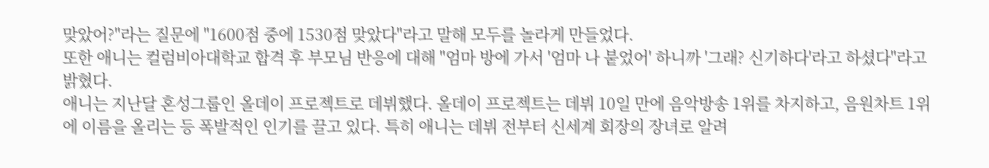맞았어?"라는 질문에 "1600점 중에 1530점 맞았다"라고 말해 모두를 놀라게 만들었다.
또한 애니는 컬럼비아대학교 합격 후 부모님 반응에 대해 "엄마 방에 가서 '엄마 나 붙었어' 하니까 '그래? 신기하다'라고 하셨다"라고 밝혔다.
애니는 지난달 혼성그룹인 올데이 프로젝트로 데뷔했다. 올데이 프로젝트는 데뷔 10일 만에 음악방송 1위를 차지하고, 음원차트 1위에 이름을 올리는 등 폭발적인 인기를 끌고 있다. 특히 애니는 데뷔 전부터 신세계 회장의 장녀로 알려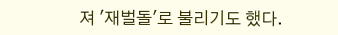져 '재벌돌'로 불리기도 했다.